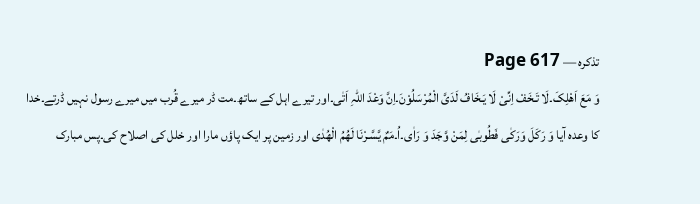تذکرہ — Page 617
وَ مَعَ اَھْلِکَ۔لَا تَـخَفْ اِنِّیْ لَا یَـخَافُ لَدَیَّ الْمُرْسَلُوْنَ۔اِنَّ وَعْدَ اللّٰہِ اَتٰی۔اور تیرے اہل کے ساتھ۔مت ڈر میرے قُرب میں میرے رسول نہیں ڈرتے۔خدا کا وعدہ آیا وَ رَکَلَ وَرَکٰی فَطُوبٰی لِمَنْ وَّجَدَ وَ رَاٰی۔اُ۔مَمٌ یَّسَّـرْنَا لَھُمُ الْھُدٰی اور زمین پر ایک پاؤں مارا اور خلل کی اصلاح کی۔پس مبارک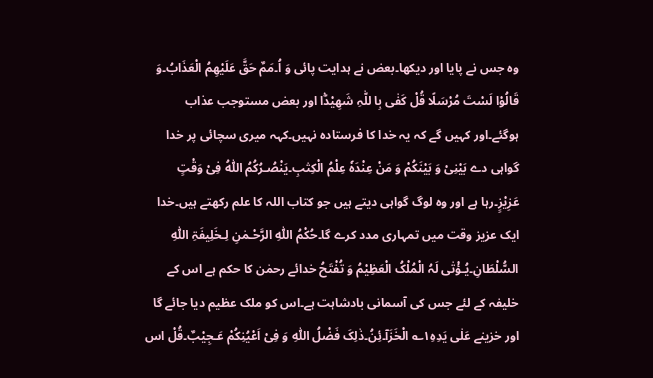وہ جس نے پایا اور دیکھا۔بعض نے ہدایت پائی وَ اُ۔مَمٌ حَقَّ عَلَیْھِمُ الْعَذَابُ۔وَ قَالُوْا لَسْتَ مُرْسَلًا قُلْ کَفٰی بِا للّٰہِ شَهِيْدًۢا اور بعض مستوجب عذاب ہوگئے۔اور کہیں گے کہ یہ خدا کا فرستادہ نہیں۔کہہ میری سچائی پر خدا گواہی دے بَیْنِیْ وَ بَیْنَکُمْ وَ مَنْ عِنْدَہٗ عِلْمُ الْکِتٰبِ۔یَنْصُـرُکُمُ اللّٰہُ فِیْ وَقْتٍ عَزِیْزٍ۔رہا ہے اور وہ لوگ گواہی دیتے ہیں جو کتاب اللہ کا علم رکھتے ہیں۔خدا ایک عزیز وقت میں تمہاری مدد کرے گا۔حُکْمُ اللّٰہِ الرَّحْـمٰنِ لِـخَلِیفَۃِ اللّٰہِ السُّلْطَانِ۔یُـؤْتٰی لَہُ الْمُلْکُ الْعَظِیْمُ وَ تُفْتَحُ خدائے رحمٰن کا حکم ہے اس کے خلیفہ کے لئے جس کی آسمانی بادشاہت ہے۔اس کو ملک عظیم دیا جائے گا اور خزینے عَلٰی یَدِہِ۱؎ الْخَزَآ۔ئِنُ۔ذٰلِکَ فَضْلُ اللّٰہِ وَ فِیْ اَعْیُنِکُمْ عَـجِیْبٌ۔قُلْ اس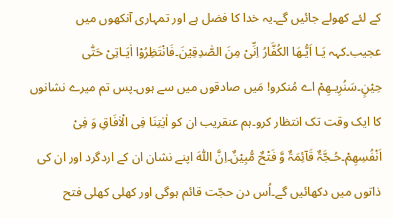کے لئے کھولے جائیں گے۔یہ خدا کا فضل ہے اور تمہاری آنکھوں میں عجیب۔کہہ یَـا اَیُّـھَا الکُفَّارُ اِنِّیْ مِنَ الصّٰدِقِیْنَ۔فَانْتَظِرُوْا اٰیَـاتِیْ حَتّٰی حِیْنٍ۔سَنُرِیـھِمْ اے مُنکرو! مَیں صادقوں میں سے ہوں۔پس تم میرے نشانوں کا ایک وقت تک انتظار کرو۔ہم عنقریب ان کو اٰیٰتِنَا فِی الْاٰفَاقِ وَ فِیْ اَنْفُسِھِمْ۔حُـجَّۃٌ قَآئِمَۃٌ وَّ فَتْحٌ مُّبِیْنٌ۔اِنَّ اللّٰہَ اپنے نشان ان کے اردگرد اور ان کی ذاتوں میں دکھائیں گے۔اُس دن حجّت قائم ہوگی اور کھلی کھلی فتح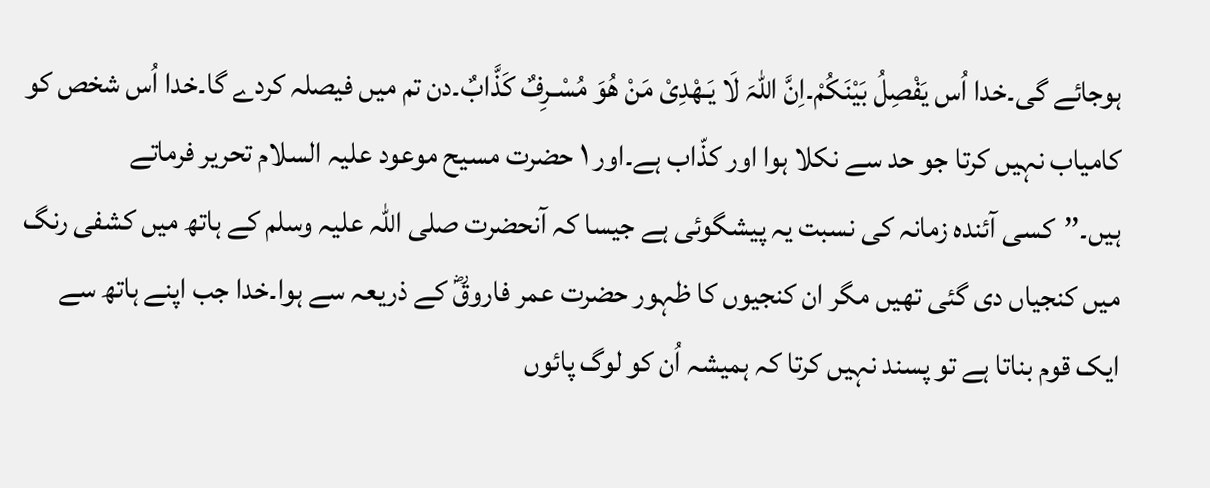ہوجائے گی۔خدا اُس یَفْصِلُ بَیْنَکُمْ۔اِنَّ اللّٰہَ لَا یَـھْدِیْ مَنْ ھُوَ مُسْـرِفٌ کَذَّابٌ۔دن تم میں فیصلہ کردے گا۔خدا اُس شخص کو کامیاب نہیں کرتا جو حد سے نکلا ہوا اور کذّاب ہے۔اور ۱ حضرت مسیح موعود علیہ السلام تحریر فرماتے ہیں۔’’کسی آئندہ زمانہ کی نسبت یہ پیشگوئی ہے جیسا کہ آنحضرت صلی اللہ علیہ وسلم کے ہاتھ میں کشفی رنگ میں کنجیاں دی گئی تھیں مگر ان کنجیوں کا ظہور حضرت عمر فاروقؓ کے ذریعہ سے ہوا۔خدا جب اپنے ہاتھ سے ایک قوم بناتا ہے تو پسند نہیں کرتا کہ ہمیشہ اُن کو لوگ پائوں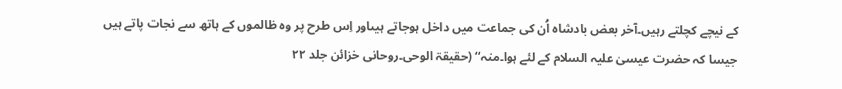کے نیچے کچلتے رہیں۔آخر بعض بادشاہ اُن کی جماعت میں داخل ہوجاتے ہیںاور اِس طرح پر وہ ظالموں کے ہاتھ سے نجات پاتے ہیں جیسا کہ حضرت عیسیٰ علیہ السلام کے لئے ہوا۔منہ‘‘ (حقیقۃ الوحی۔روحانی خزائن جلد ۲۲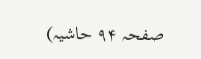صفحہ ۹۴ حاشیہ)